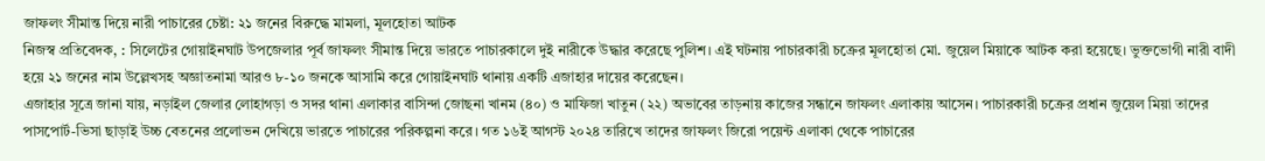জাফলং সীমান্ত দিয়ে নারী পাচারের চেষ্টা: ২১ জনের বিরুদ্ধে মামলা, মূলহোতা আটক
নিজস্ব প্রতিবেদক, : সিলেটের গোয়াইনঘাট উপজেলার পূর্ব জাফলং সীমান্ত দিয়ে ভারতে পাচারকালে দুই নারীকে উদ্ধার করেছে পুলিশ। এই ঘটনায় পাচারকারী চক্রের মূলহোতা মো. জুয়েল মিয়াকে আটক করা হয়েছে। ভুক্তভোগী নারী বাদী হয়ে ২১ জনের নাম উল্লেখসহ অজ্ঞাতনামা আরও ৮-১০ জনকে আসামি করে গোয়াইনঘাট থানায় একটি এজাহার দায়ের করেছেন।
এজাহার সূত্রে জানা যায়, নড়াইল জেলার লোহাগড়া ও সদর থানা এলাকার বাসিন্দা জোছনা খানম (৪০) ও মাফিজা খাতুন (২২) অভাবের তাড়নায় কাজের সন্ধানে জাফলং এলাকায় আসেন। পাচারকারী চক্রের প্রধান জুয়েল মিয়া তাদের পাসপোর্ট-ভিসা ছাড়াই উচ্চ বেতনের প্রলোভন দেখিয়ে ভারতে পাচারের পরিকল্পনা করে। গত ১৬ই আগস্ট ২০২৪ তারিখে তাদের জাফলং জিরো পয়েন্ট এলাকা থেকে পাচারের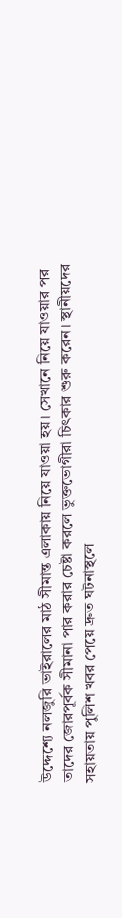উদ্দেশ্যে নলজুরি ভাইরালের মাঠ সীমান্ত এলাকায় নিয়ে যাওয়া হয়। সেখানে নিয়ে যাওয়ার পর তাদের জোরপূর্বক সীমানা পার করার চেষ্টা করলে ভুক্তভোগীরা চিৎকার শুরু করেন। স্থানীয়দের সহায়তায় পুলিশ খবর পেয়ে দ্রুত ঘটনাস্থলে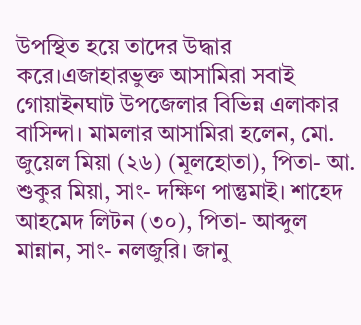উপস্থিত হয়ে তাদের উদ্ধার করে।এজাহারভুক্ত আসামিরা সবাই গোয়াইনঘাট উপজেলার বিভিন্ন এলাকার বাসিন্দা। মামলার আসামিরা হলেন, মো. জুয়েল মিয়া (২৬) (মূলহোতা), পিতা- আ. শুকুর মিয়া, সাং- দক্ষিণ পান্তুমাই। শাহেদ আহমেদ লিটন (৩০), পিতা- আব্দুল মান্নান, সাং- নলজুরি। জানু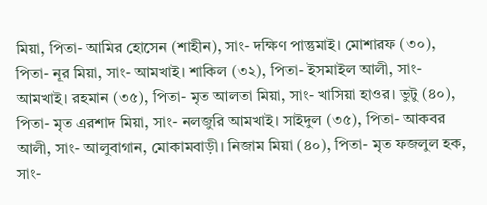মিয়া, পিতা- আমির হোসেন (শাহীন), সাং- দক্ষিণ পান্তুমাই। মোশারফ (৩০), পিতা- নূর মিয়া, সাং- আমখাই। শাকিল (৩২), পিতা- ইসমাইল আলী, সাং- আমখাই। রহমান (৩৫), পিতা- মৃত আলতা মিয়া, সাং- খাসিয়া হাওর। ভুটু (৪০), পিতা- মৃত এরশাদ মিয়া, সাং- নলজুরি আমখাই। সাইদুল (৩৫), পিতা- আকবর আলী, সাং- আলুবাগান, মোকামবাড়ী। নিজাম মিয়া (৪০), পিতা- মৃত ফজলুল হক, সাং-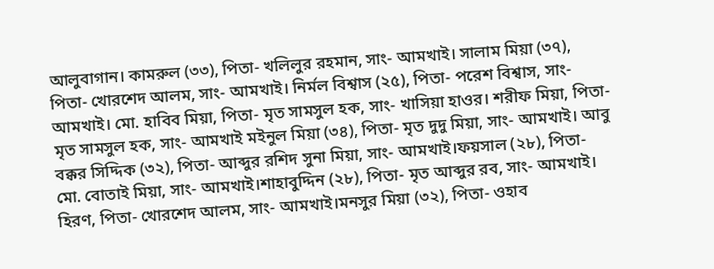আলুবাগান। কামরুল (৩৩), পিতা- খলিলুর রহমান, সাং- আমখাই। সালাম মিয়া (৩৭), পিতা- খোরশেদ আলম, সাং- আমখাই। নির্মল বিশ্বাস (২৫), পিতা- পরেশ বিশ্বাস, সাং- আমখাই। মো. হাবিব মিয়া, পিতা- মৃত সামসুল হক, সাং- খাসিয়া হাওর। শরীফ মিয়া, পিতা- মৃত সামসুল হক, সাং- আমখাই মইনুল মিয়া (৩৪), পিতা- মৃত দুদু মিয়া, সাং- আমখাই। আবু বক্কর সিদ্দিক (৩২), পিতা- আব্দুর রশিদ সুনা মিয়া, সাং- আমখাই।ফয়সাল (২৮), পিতা- মো. বোতাই মিয়া, সাং- আমখাই।শাহাবুদ্দিন (২৮), পিতা- মৃত আব্দুর রব, সাং- আমখাই। হিরণ, পিতা- খোরশেদ আলম, সাং- আমখাই।মনসুর মিয়া (৩২), পিতা- ওহাব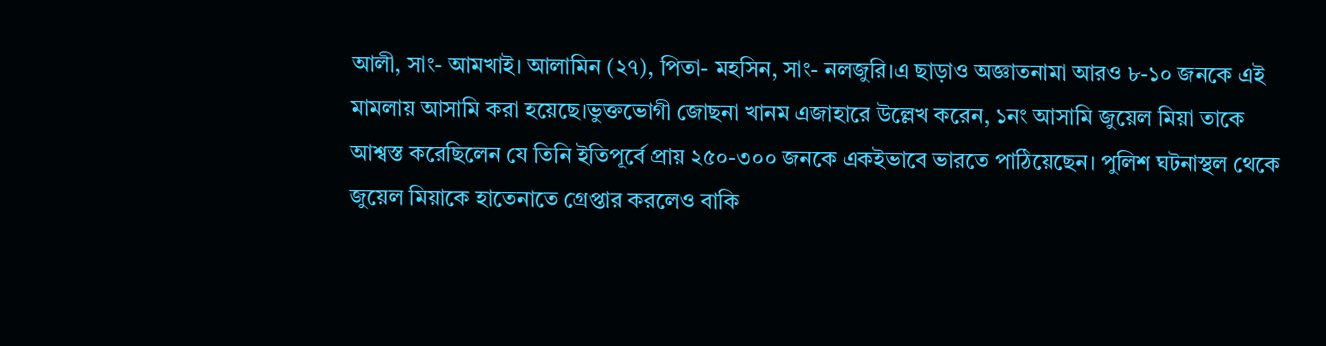আলী, সাং- আমখাই। আলামিন (২৭), পিতা- মহসিন, সাং- নলজুরি।এ ছাড়াও অজ্ঞাতনামা আরও ৮-১০ জনকে এই মামলায় আসামি করা হয়েছে।ভুক্তভোগী জোছনা খানম এজাহারে উল্লেখ করেন, ১নং আসামি জুয়েল মিয়া তাকে আশ্বস্ত করেছিলেন যে তিনি ইতিপূর্বে প্রায় ২৫০-৩০০ জনকে একইভাবে ভারতে পাঠিয়েছেন। পুলিশ ঘটনাস্থল থেকে জুয়েল মিয়াকে হাতেনাতে গ্রেপ্তার করলেও বাকি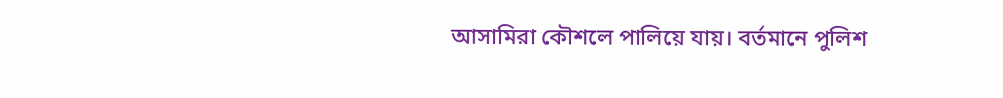আসামিরা কৌশলে পালিয়ে যায়। বর্তমানে পুলিশ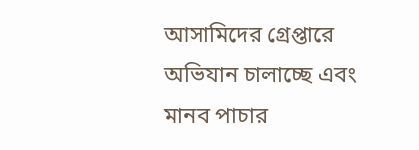আসামিদের গ্রেপ্তারে অভিযান চালাচ্ছে এবং মানব পাচার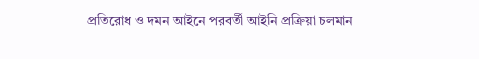প্রতিরোধ ও দমন আইনে পরবর্তী আইনি প্রক্রিয়া চলমান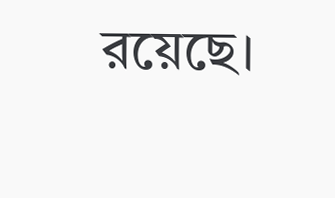রয়েছে।